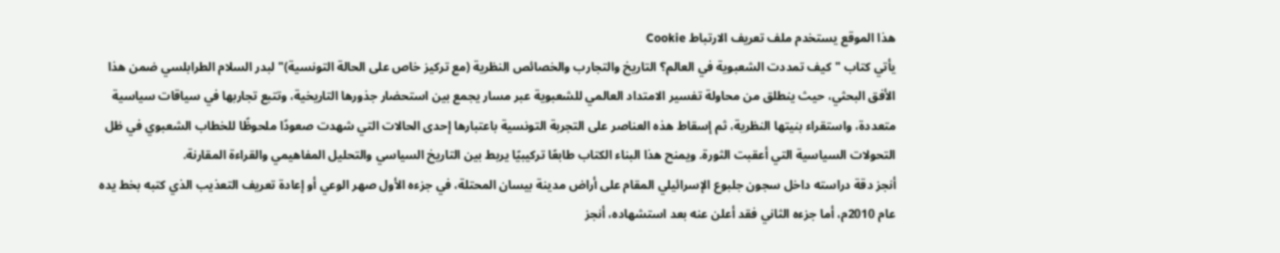هذا الموقع يستخدم ملف تعريف الارتباط Cookie
يأتي كتاب "كيف تمددت الشعبوية في العالم؟ التاريخ والتجارب والخصائص النظرية (مع تركيز خاص على الحالة التونسية)" لبدر السلام الطرابلسي ضمن هذا الأفق البحثي، حيث ينطلق من محاولة تفسير الامتداد العالمي للشعبوية عبر مسار يجمع بين استحضار جذورها التاريخية، وتتبع تجاربها في سياقات سياسية متعددة، واستقراء بنيتها النظرية، ثم إسقاط هذه العناصر على التجربة التونسية باعتبارها إحدى الحالات التي شهدت صعودًا ملحوظًا للخطاب الشعبوي في ظل التحولات السياسية التي أعقبت الثورة. ويمنح هذا البناء الكتاب طابعًا تركيبيًا يربط بين التاريخ السياسي والتحليل المفاهيمي والقراءة المقارنة.
أنجز دقة دراسته داخل سجون جلبوع الإسرائيلي المقام على أراض مدينة بيسان المحتلة، في جزءه الأول صهر الوعي أو إعادة تعريف التعذيب الذي كتبه بخط يده عام 2010م، أما جزءه الثاني فقد أعلن عنه بعد استشهاده، أنجز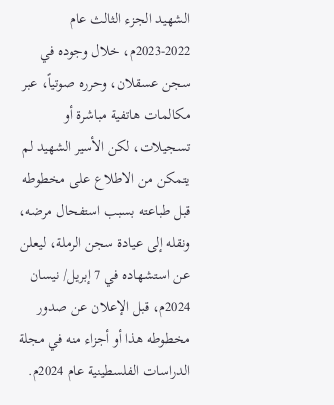الشهيد الجزء الثالث عام 2022-2023م، خلال وجوده في سجن عسقلان، وحرره صوتياً، عبر مكالمات هاتفية مباشرة أو تسجيلات، لكن الأسير الشهيد لم يتمكن من الاطلاع على مخطوطه قبل طباعته بسبب استفحال مرضه، ونقله إلى عيادة سجن الرملة، ليعلن عن استشهاده في 7 إبريل/ نيسان 2024م، قبل الإعلان عن صدور مخطوطه هذا أو أجزاء منه في مجلة الدراسات الفلسطينية عام 2024م.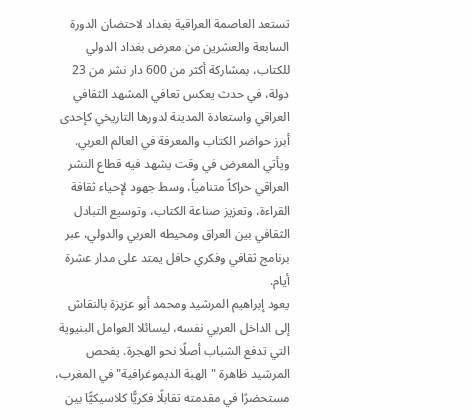تستعد العاصمة العراقية بغداد لاحتضان الدورة السابعة والعشرين من معرض بغداد الدولي للكتاب، بمشاركة أكثر من 600 دار نشر من 23 دولة، في حدث يعكس تعافي المشهد الثقافي العراقي واستعادة المدينة لدورها التاريخي كإحدى أبرز حواضر الكتاب والمعرفة في العالم العربي. ويأتي المعرض في وقت يشهد فيه قطاع النشر العراقي حراكاً متنامياً، وسط جهود لإحياء ثقافة القراءة، وتعزيز صناعة الكتاب، وتوسيع التبادل الثقافي بين العراق ومحيطه العربي والدولي، عبر برنامج ثقافي وفكري حافل يمتد على مدار عشرة أيام.
يعود إبراهيم المرشيد ومحمد أبو عزيزة بالنقاش إلى الداخل العربي نفسه، ليسائلا العوامل البنيوية التي تدفع الشباب أصلًا نحو الهجرة. يفحص المرشيد ظاهرة "الهبة الديموغرافية" في المغرب، مستحضرًا في مقدمته تقابلًا فكريًّا كلاسيكيًّا بين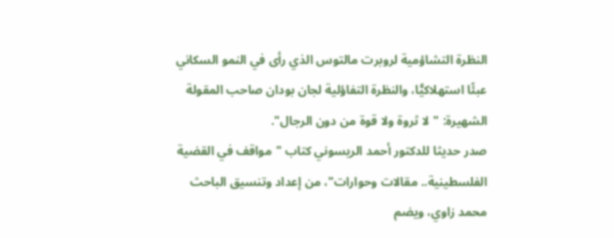النظرة التشاؤمية لروبرت مالتوس الذي رأى في النمو السكاني عبئًا استهلاكيًّا، والنظرة التفاؤلية لجان بودان صاحب المقولة الشهيرة: "لا ثروة ولا قوة من دون الرجال".
صدر حديثا للدكتور أحمد الريسوني كتاب "مواقف في القضية الفلسطينية.. مقالات وحوارات"، من إعداد وتنسيق الباحث محمد زاوي، ويضم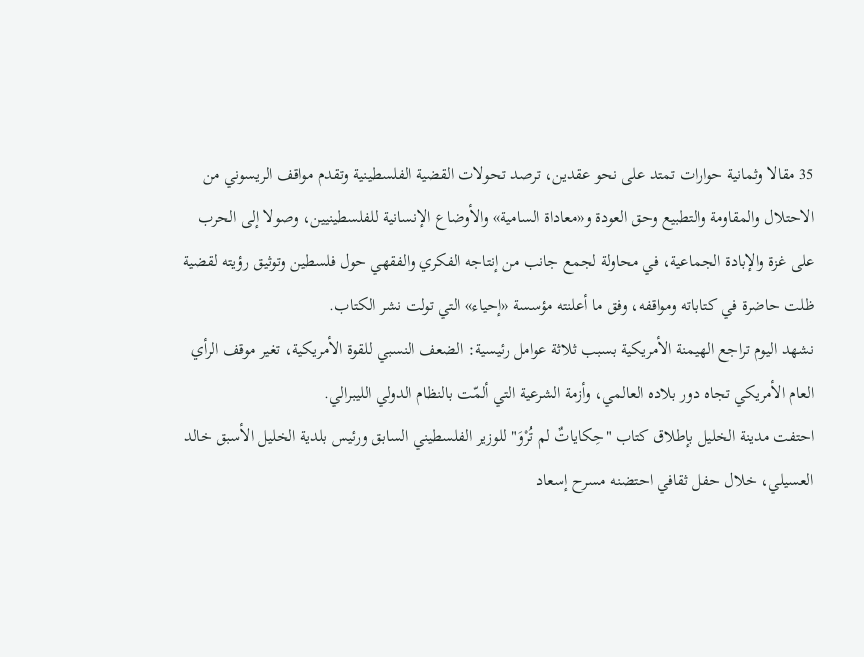35 مقالا وثمانية حوارات تمتد على نحو عقدين، ترصد تحولات القضية الفلسطينية وتقدم مواقف الريسوني من الاحتلال والمقاومة والتطبيع وحق العودة و«معاداة السامية» والأوضاع الإنسانية للفلسطينيين، وصولا إلى الحرب على غزة والإبادة الجماعية، في محاولة لجمع جانب من إنتاجه الفكري والفقهي حول فلسطين وتوثيق رؤيته لقضية ظلت حاضرة في كتاباته ومواقفه، وفق ما أعلنته مؤسسة «إحياء» التي تولت نشر الكتاب.
نشهد اليوم تراجع الهيمنة الأمريكية بسبب ثلاثة عوامل رئيسية: الضعف النسبي للقوة الأمريكية، تغير موقف الرأي العام الأمريكي تجاه دور بلاده العالمي، وأزمة الشرعية التي ألمّت بالنظام الدولي الليبرالي.
احتفت مدينة الخليل بإطلاق كتاب "حِكاياتٌ لم تُرْوَ" للوزير الفلسطيني السابق ورئيس بلدية الخليل الأسبق خالد العسيلي، خلال حفل ثقافي احتضنه مسرح إسعاد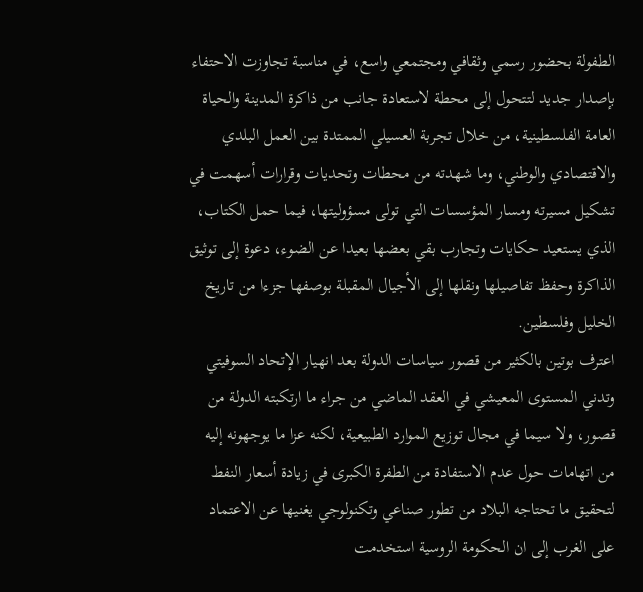الطفولة بحضور رسمي وثقافي ومجتمعي واسع، في مناسبة تجاوزت الاحتفاء بإصدار جديد لتتحول إلى محطة لاستعادة جانب من ذاكرة المدينة والحياة العامة الفلسطينية، من خلال تجربة العسيلي الممتدة بين العمل البلدي والاقتصادي والوطني، وما شهدته من محطات وتحديات وقرارات أسهمت في تشكيل مسيرته ومسار المؤسسات التي تولى مسؤوليتها، فيما حمل الكتاب، الذي يستعيد حكايات وتجارب بقي بعضها بعيدا عن الضوء، دعوة إلى توثيق الذاكرة وحفظ تفاصيلها ونقلها إلى الأجيال المقبلة بوصفها جزءا من تاريخ الخليل وفلسطين.
اعترف بوتين بالكثير من قصور سياسات الدولة بعد انهيار الإتحاد السوفيتي وتدني المستوى المعيشي في العقد الماضي من جراء ما ارتكبته الدولة من قصور، ولا سيما في مجال توزيع الموارد الطبيعية، لكنه عزا ما يوجهونه إليه من اتهامات حول عدم الاستفادة من الطفرة الكبرى في زيادة أسعار النفط لتحقيق ما تحتاجه البلاد من تطور صناعي وتكنولوجي يغنيها عن الاعتماد على الغرب إلى ان الحكومة الروسية استخدمت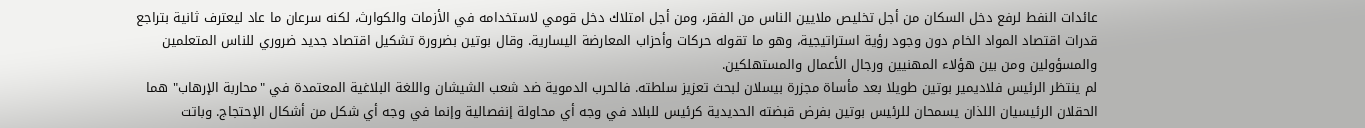عائدات النفط لرفع دخل السكان من أجل تخليص ملايين الناس من الفقر، ومن أجل امتلاك دخل قومي لاستخدامه في الأزمات والكوارث، لكنه سرعان ما عاد ليعترف ثانية بتراجع قدرات اقتصاد المواد الخام دون وجود رؤية استراتيجية، وهو ما تقوله حركات وأحزاب المعارضة اليسارية. وقال بوتين بضرورة تشكيل اقتصاد جديد ضروري للناس المتعلمين والمسؤولين ومن بين هؤلاء المهنيين ورجال الأعمال والمستهلكين.
لم ينتظر الرئيس فلاديمير بوتين طويلا بعد مأساة مجزرة بيسلان لبحث تعزيز سلطته. فالحرب الدموية ضد شعب الشيشان واللغة البلاغية المعتمدة في "محاربة الإرهاب" هما الحقلان الرئيسيان اللذان يسمحان للرئيس بوتين بفرض قبضته الحديدية كرئيس للبلاد في وجه أي محاولة إنفصالية وإنما في وجه أي شكل من أشكال الإحتجاج. وباتت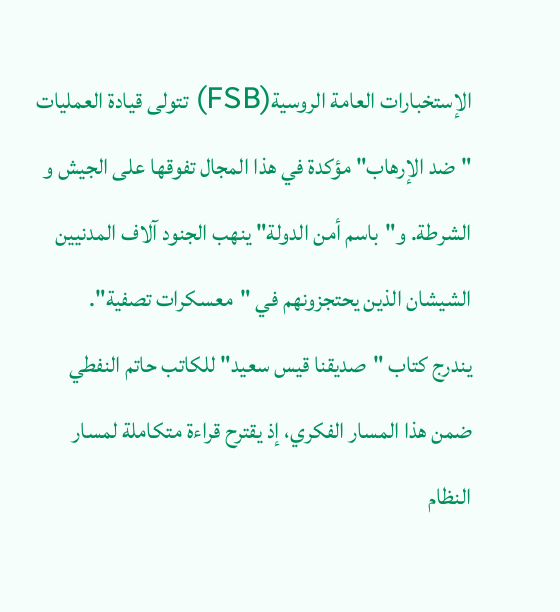الإستخبارات العامة الروسية(FSB) تتولى قيادة العمليات "ضد الإرهاب" مؤكدة في هذا المجال تفوقها على الجيش و الشرطة. و"باسم أمن الدولة" ينهب الجنود آلاف المدنيين الشيشان الذين يحتجزونهم في "معسكرات تصفية".
يندرج كتاب "صديقنا قيس سعيد" للكاتب حاتم النفطي ضمن هذا المسار الفكري، إذ يقترح قراءة متكاملة لمسار النظام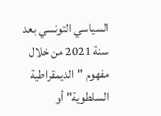السياسي التونسي بعد سنة 2021 من خلال مفهوم "الديمقراطية السلطوية" أو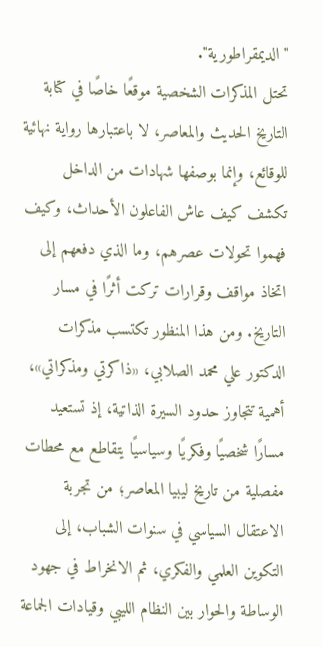"الديمقراطورية".
تحتل المذكرات الشخصية موقعًا خاصًا في كتابة التاريخ الحديث والمعاصر، لا باعتبارها رواية نهائية للوقائع، وإنما بوصفها شهادات من الداخل تكشف كيف عاش الفاعلون الأحداث، وكيف فهموا تحولات عصرهم، وما الذي دفعهم إلى اتخاذ مواقف وقرارات تركت أثرًا في مسار التاريخ. ومن هذا المنظور تكتسب مذكرات الدكتور علي محمد الصلابي، «ذاكرتي ومذكراتي»، أهمية تتجاوز حدود السيرة الذاتية، إذ تستعيد مسارًا شخصيًا وفكريًا وسياسيًا يتقاطع مع محطات مفصلية من تاريخ ليبيا المعاصر؛ من تجربة الاعتقال السياسي في سنوات الشباب، إلى التكوين العلمي والفكري، ثم الانخراط في جهود الوساطة والحوار بين النظام الليبي وقيادات الجماعة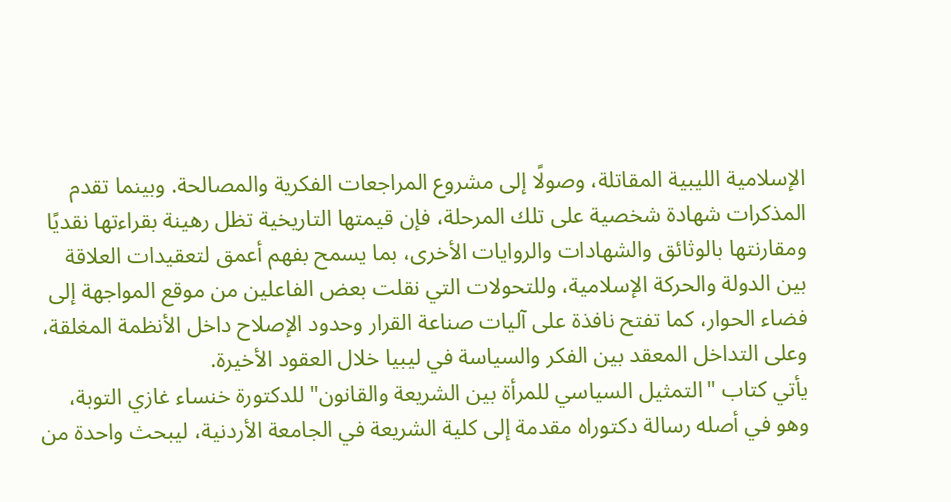الإسلامية الليبية المقاتلة، وصولًا إلى مشروع المراجعات الفكرية والمصالحة. وبينما تقدم المذكرات شهادة شخصية على تلك المرحلة، فإن قيمتها التاريخية تظل رهينة بقراءتها نقديًا ومقارنتها بالوثائق والشهادات والروايات الأخرى، بما يسمح بفهم أعمق لتعقيدات العلاقة بين الدولة والحركة الإسلامية، وللتحولات التي نقلت بعض الفاعلين من موقع المواجهة إلى فضاء الحوار، كما تفتح نافذة على آليات صناعة القرار وحدود الإصلاح داخل الأنظمة المغلقة، وعلى التداخل المعقد بين الفكر والسياسة في ليبيا خلال العقود الأخيرة.
يأتي كتاب "التمثيل السياسي للمرأة بين الشريعة والقانون" للدكتورة خنساء غازي التوبة، وهو في أصله رسالة دكتوراه مقدمة إلى كلية الشريعة في الجامعة الأردنية، ليبحث واحدة من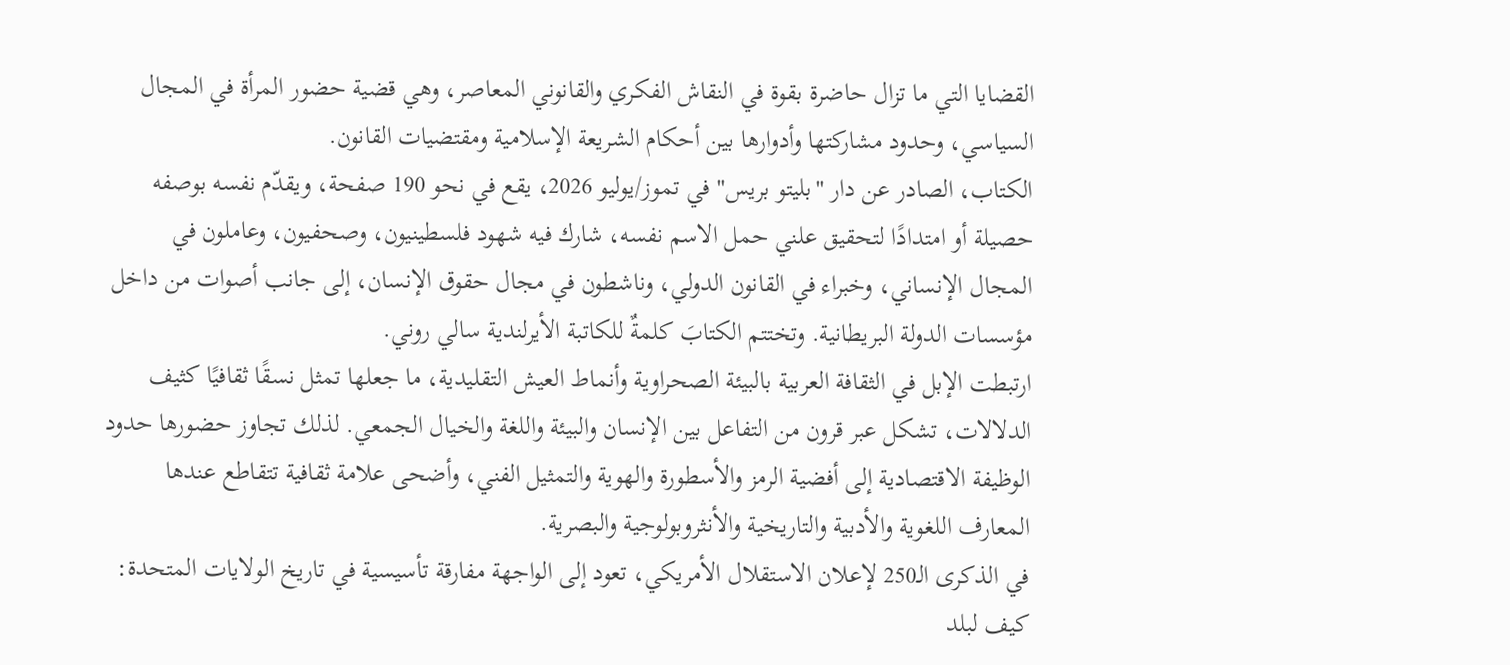القضايا التي ما تزال حاضرة بقوة في النقاش الفكري والقانوني المعاصر، وهي قضية حضور المرأة في المجال السياسي، وحدود مشاركتها وأدوارها بين أحكام الشريعة الإسلامية ومقتضيات القانون.
الكتاب، الصادر عن دار "بليتو بريس" في تموز/يوليو 2026، يقع في نحو 190 صفحة، ويقدّم نفسه بوصفه حصيلة أو امتدادًا لتحقيق علني حمل الاسم نفسه، شارك فيه شهود فلسطينيون، وصحفيون، وعاملون في المجال الإنساني، وخبراء في القانون الدولي، وناشطون في مجال حقوق الإنسان، إلى جانب أصوات من داخل مؤسسات الدولة البريطانية. وتختتم الكتابَ كلمةٌ للكاتبة الأيرلندية سالي روني.
ارتبطت الإبل في الثقافة العربية بالبيئة الصحراوية وأنماط العيش التقليدية، ما جعلها تمثل نسقًا ثقافيًا كثيف الدلالات، تشكل عبر قرون من التفاعل بين الإنسان والبيئة واللغة والخيال الجمعي. لذلك تجاوز حضورها حدود الوظيفة الاقتصادية إلى أفضية الرمز والأسطورة والهوية والتمثيل الفني، وأضحى علامة ثقافية تتقاطع عندها المعارف اللغوية والأدبية والتاريخية والأنثروبولوجية والبصرية.
في الذكرى الـ250 لإعلان الاستقلال الأمريكي، تعود إلى الواجهة مفارقة تأسيسية في تاريخ الولايات المتحدة: كيف لبلد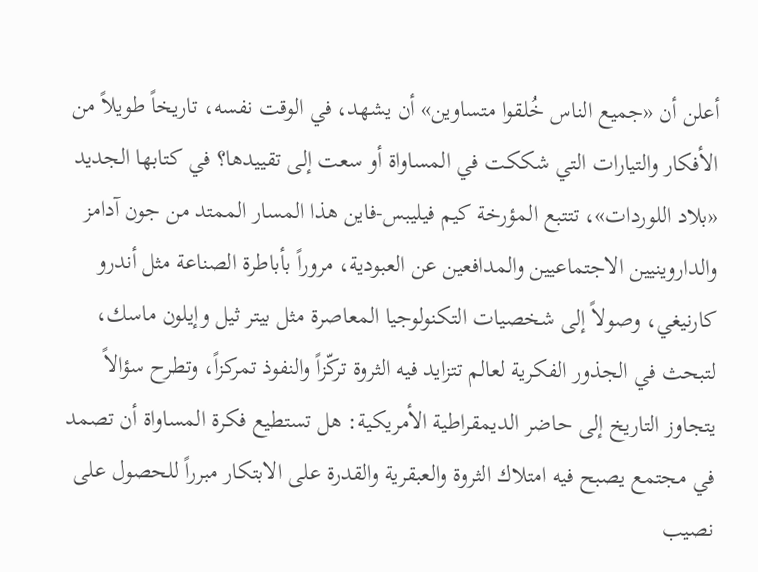أعلن أن «جميع الناس خُلقوا متساوين» أن يشهد، في الوقت نفسه، تاريخاً طويلاً من الأفكار والتيارات التي شككت في المساواة أو سعت إلى تقييدها؟ في كتابها الجديد «بلاد اللوردات»، تتتبع المؤرخة كيم فيليبس-فاين هذا المسار الممتد من جون آدامز والداروينيين الاجتماعيين والمدافعين عن العبودية، مروراً بأباطرة الصناعة مثل أندرو كارنيغي، وصولاً إلى شخصيات التكنولوجيا المعاصرة مثل بيتر ثيل وإيلون ماسك، لتبحث في الجذور الفكرية لعالم تتزايد فيه الثروة تركّزاً والنفوذ تمركزاً، وتطرح سؤالاً يتجاوز التاريخ إلى حاضر الديمقراطية الأمريكية: هل تستطيع فكرة المساواة أن تصمد في مجتمع يصبح فيه امتلاك الثروة والعبقرية والقدرة على الابتكار مبرراً للحصول على نصيب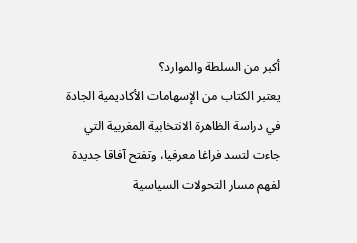أكبر من السلطة والموارد؟
يعتبر الكتاب من الإسهامات الأكاديمية الجادة في دراسة الظاهرة الانتخابية المغربية التي جاءت لتسد فراغا معرفيا، وتفتح آفاقا جديدة لفهم مسار التحولات السياسية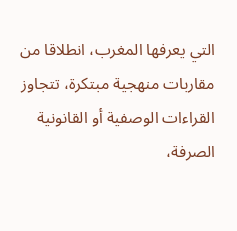التي يعرفها المغرب، انطلاقا من مقاربات منهجية مبتكرة، تتجاوز القراءات الوصفية أو القانونية الصرفة،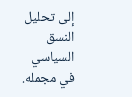إلى تحليل النسق السياسي في مجمله.